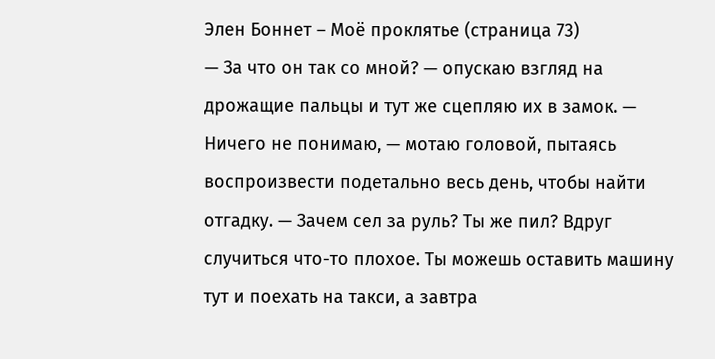Элен Боннет – Моё проклятье (страница 73)
— За что он так со мной? — опускаю взгляд на дрожащие пальцы и тут же сцепляю их в замок. — Ничего не понимаю, — мотаю головой, пытаясь воспроизвести подетально весь день, чтобы найти отгадку. — Зачем сел за руль? Ты же пил? Вдруг случиться что-то плохое. Ты можешь оставить машину тут и поехать на такси, а завтра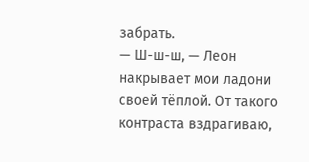забрать.
— Ш-ш-ш, — Леон накрывает мои ладони своей тёплой. От такого контраста вздрагиваю,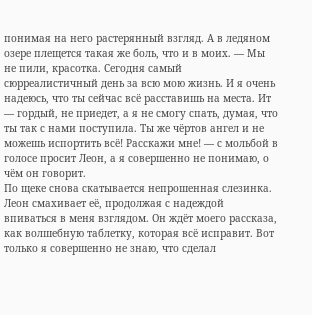понимая на него растерянный взгляд. А в ледяном озере плещется такая же боль, что и в моих. — Мы не пили, красотка. Сегодня самый сюрреалистичный день за всю мою жизнь. И я очень надеюсь, что ты сейчас всё расставишь на места. Ит — гордый, не приедет, а я не смогу спать, думая, что ты так с нами поступила. Ты же чёртов ангел и не можешь испортить всё! Расскажи мне! — с мольбой в голосе просит Леон, а я совершенно не понимаю, о чём он говорит.
По щеке снова скатывается непрошенная слезинка. Леон смахивает её, продолжая с надеждой впиваться в меня взглядом. Он ждёт моего рассказа, как волшебную таблетку, которая всё исправит. Вот только я совершенно не знаю, что сделал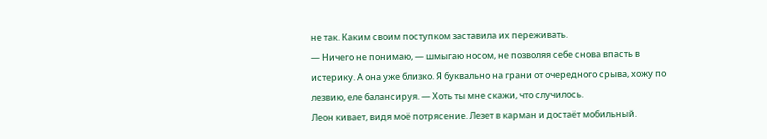не так. Каким своим поступком заставила их переживать.
— Ничего не понимаю, — шмыгаю носом, не позволяя себе снова впасть в истерику. А она уже близко. Я буквально на грани от очередного срыва, хожу по лезвию, еле балансируя. — Хоть ты мне скажи, что случилось.
Леон кивает, видя моё потрясение. Лезет в карман и достаёт мобильный.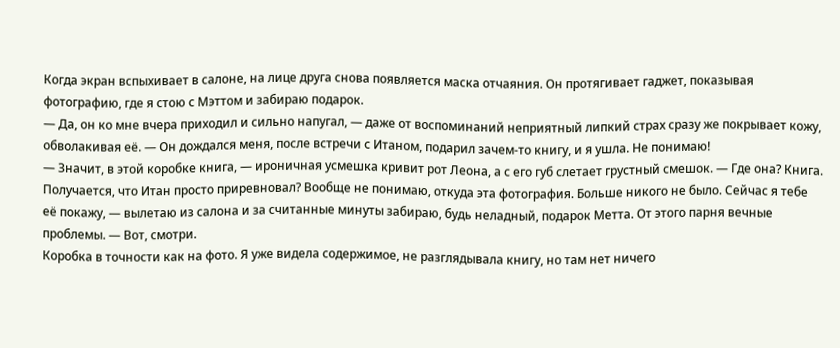Когда экран вспыхивает в салоне, на лице друга снова появляется маска отчаяния. Он протягивает гаджет, показывая фотографию, где я стою с Мэттом и забираю подарок.
— Да, он ко мне вчера приходил и сильно напугал, — даже от воспоминаний неприятный липкий страх сразу же покрывает кожу, обволакивая её. — Он дождался меня, после встречи с Итаном, подарил зачем-то книгу, и я ушла. Не понимаю!
— Значит, в этой коробке книга, — ироничная усмешка кривит рот Леона, а с его губ слетает грустный смешок. — Где она? Книга.
Получается, что Итан просто приревновал? Вообще не понимаю, откуда эта фотография. Больше никого не было. Сейчас я тебе её покажу, — вылетаю из салона и за считанные минуты забираю, будь неладный, подарок Метта. От этого парня вечные проблемы. — Вот, смотри.
Коробка в точности как на фото. Я уже видела содержимое, не разглядывала книгу, но там нет ничего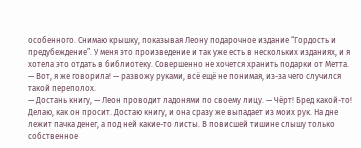особенного. Снимаю крышку, показывая Леону подарочное издание “Гордость и предубеждение”. У меня это произведение и так уже есть в нескольких изданиях, и я хотела это отдать в библиотеку. Совершенно не хочется хранить подарки от Метта.
— Вот, я же говорила! — развожу руками, всё ещё не понимая, из-за чего случился такой переполох.
— Достань книгу, — Леон проводит ладонями по своему лицу. — Чёрт! Бред какой-то!
Делаю, как он просит. Достаю книгу, и она сразу же выпадает из моих рук. На дне лежит пачка денег, а под ней какие-то листы. В повисшей тишине слышу только собственное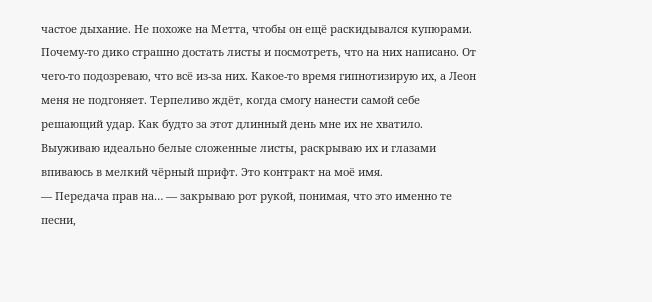частое дыхание. Не похоже на Метта, чтобы он ещё раскидывался купюрами. Почему-то дико страшно достать листы и посмотреть, что на них написано. От чего-то подозреваю, что всё из-за них. Какое-то время гипнотизирую их, а Леон меня не подгоняет. Терпеливо ждёт, когда смогу нанести самой себе решающий удар. Как будто за этот длинный день мне их не хватило.
Выуживаю идеально белые сложенные листы, раскрываю их и глазами впиваюсь в мелкий чёрный шрифт. Это контракт на моё имя.
— Передача прав на… — закрываю рот рукой, понимая, что это именно те песни,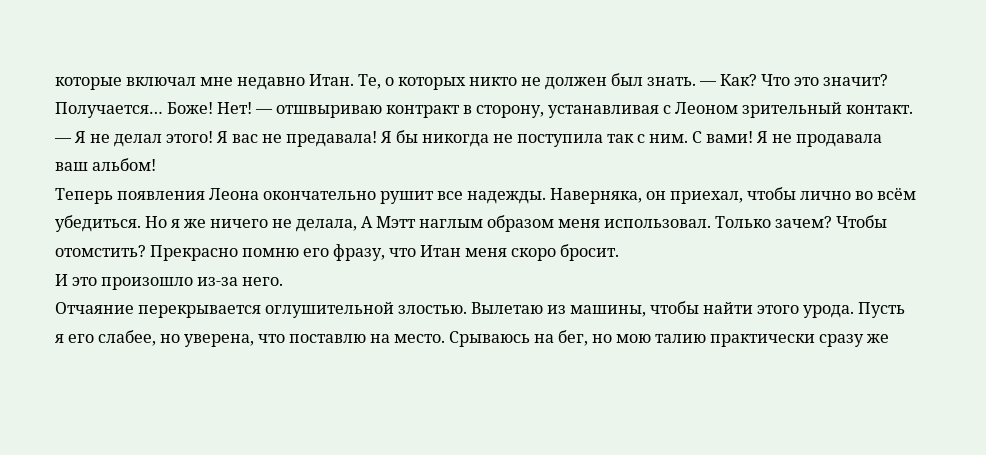которые включал мне недавно Итан. Те, о которых никто не должен был знать. — Как? Что это значит? Получается… Боже! Нет! — отшвыриваю контракт в сторону, устанавливая с Леоном зрительный контакт. — Я не делал этого! Я вас не предавала! Я бы никогда не поступила так с ним. С вами! Я не продавала ваш альбом!
Теперь появления Леона окончательно рушит все надежды. Наверняка, он приехал, чтобы лично во всём убедиться. Но я же ничего не делала, А Мэтт наглым образом меня использовал. Только зачем? Чтобы отомстить? Прекрасно помню его фразу, что Итан меня скоро бросит.
И это произошло из-за него.
Отчаяние перекрывается оглушительной злостью. Вылетаю из машины, чтобы найти этого урода. Пусть я его слабее, но уверена, что поставлю на место. Срываюсь на бег, но мою талию практически сразу же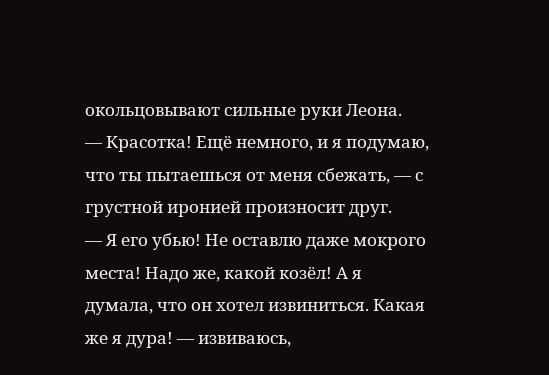окольцовывают сильные руки Леона.
— Красотка! Ещё немного, и я подумаю, что ты пытаешься от меня сбежать, — с грустной иронией произносит друг.
— Я его убью! Не оставлю даже мокрого места! Надо же, какой козёл! А я думала, что он хотел извиниться. Какая же я дура! — извиваюсь,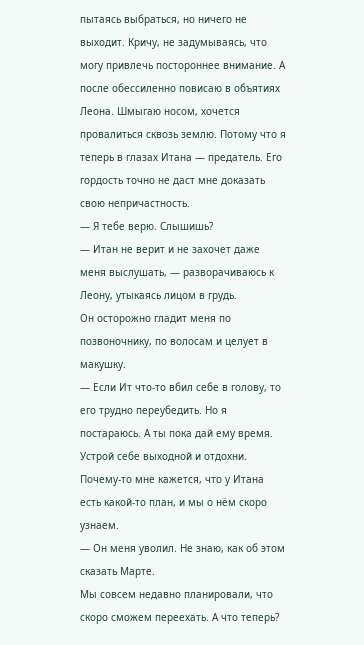пытаясь выбраться, но ничего не выходит. Кричу, не задумываясь, что могу привлечь постороннее внимание. А после обессиленно повисаю в объятиях Леона. Шмыгаю носом, хочется провалиться сквозь землю. Потому что я теперь в глазах Итана — предатель. Его гордость точно не даст мне доказать свою непричастность.
— Я тебе верю. Слышишь?
— Итан не верит и не захочет даже меня выслушать, — разворачиваюсь к Леону, утыкаясь лицом в грудь.
Он осторожно гладит меня по позвоночнику, по волосам и целует в макушку.
— Если Ит что-то вбил себе в голову, то его трудно переубедить. Но я постараюсь. А ты пока дай ему время. Устрой себе выходной и отдохни. Почему-то мне кажется, что у Итана есть какой-то план, и мы о нём скоро узнаем.
— Он меня уволил. Не знаю, как об этом сказать Марте.
Мы совсем недавно планировали, что скоро сможем переехать. А что теперь?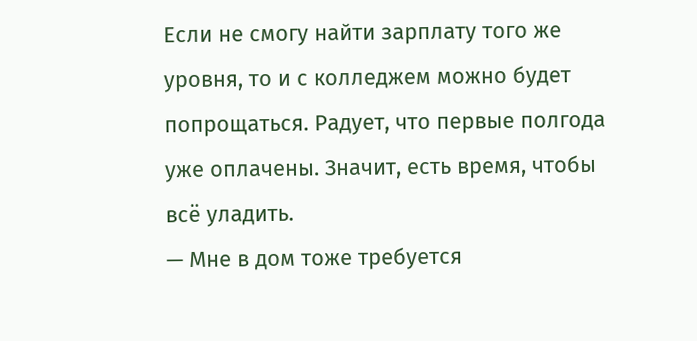Если не смогу найти зарплату того же уровня, то и с колледжем можно будет попрощаться. Радует, что первые полгода уже оплачены. Значит, есть время, чтобы всё уладить.
— Мне в дом тоже требуется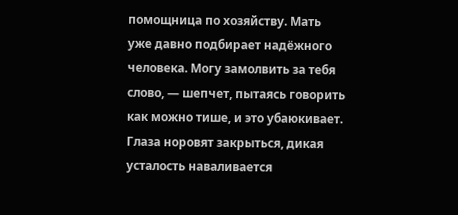помощница по хозяйству. Мать уже давно подбирает надёжного человека. Могу замолвить за тебя слово, — шепчет, пытаясь говорить как можно тише, и это убаюкивает.
Глаза норовят закрыться, дикая усталость наваливается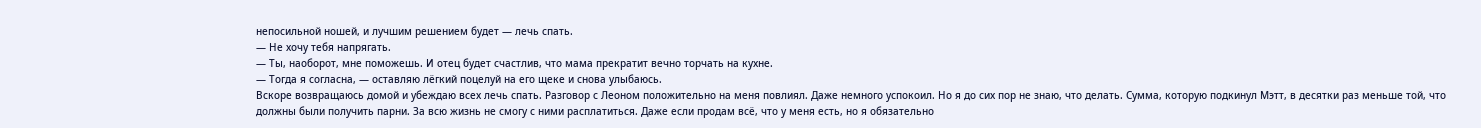непосильной ношей, и лучшим решением будет — лечь спать.
— Не хочу тебя напрягать.
— Ты, наоборот, мне поможешь. И отец будет счастлив, что мама прекратит вечно торчать на кухне.
— Тогда я согласна, — оставляю лёгкий поцелуй на его щеке и снова улыбаюсь.
Вскоре возвращаюсь домой и убеждаю всех лечь спать. Разговор с Леоном положительно на меня повлиял. Даже немного успокоил. Но я до сих пор не знаю, что делать. Сумма, которую подкинул Мэтт, в десятки раз меньше той, что должны были получить парни. За всю жизнь не смогу с ними расплатиться. Даже если продам всё, что у меня есть, но я обязательно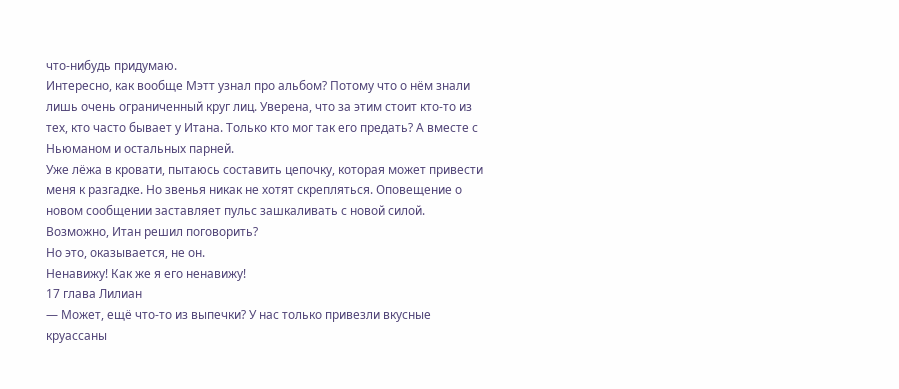что-нибудь придумаю.
Интересно, как вообще Мэтт узнал про альбом? Потому что о нём знали лишь очень ограниченный круг лиц. Уверена, что за этим стоит кто-то из тех, кто часто бывает у Итана. Только кто мог так его предать? А вместе с Ньюманом и остальных парней.
Уже лëжа в кровати, пытаюсь составить цепочку, которая может привести меня к разгадке. Но звенья никак не хотят скрепляться. Оповещение о новом сообщении заставляет пульс зашкаливать с новой силой. Возможно, Итан решил поговорить?
Но это, оказывается, не он.
Ненавижу! Как же я его ненавижу!
17 глава Лилиан
— Может, ещё что-то из выпечки? У нас только привезли вкусные круассаны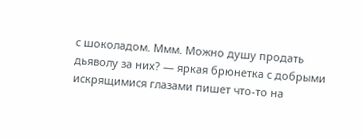с шоколадом. Ммм. Можно душу продать дьяволу за них? — яркая брюнетка с добрыми искрящимися глазами пишет что-то на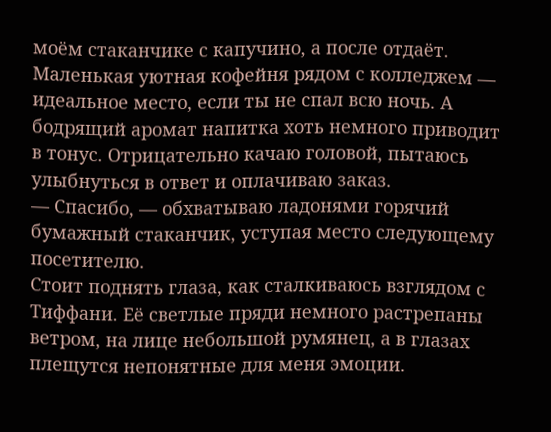моём стаканчике с капучино, а после отдаёт.
Маленькая уютная кофейня рядом с колледжем — идеальное место, если ты не спал всю ночь. А бодрящий аромат напитка хоть немного приводит в тонус. Отрицательно качаю головой, пытаюсь улыбнуться в ответ и оплачиваю заказ.
— Спасибо, — обхватываю ладонями горячий бумажный стаканчик, уступая место следующему посетителю.
Стоит поднять глаза, как сталкиваюсь взглядом с Тиффани. Её светлые пряди немного растрепаны ветром, на лице небольшой румянец, а в глазах плещутся непонятные для меня эмоции.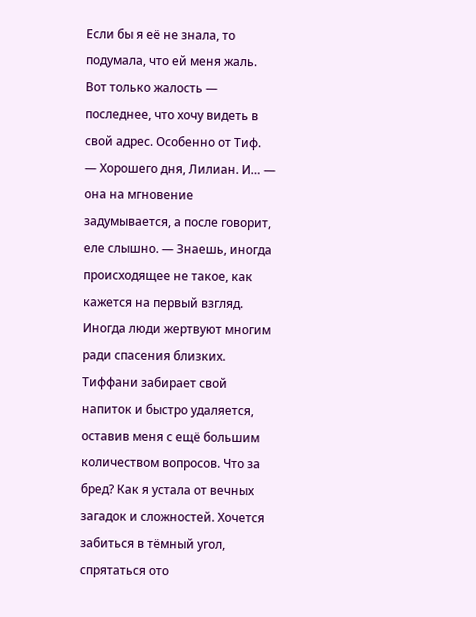Если бы я её не знала, то подумала, что ей меня жаль. Вот только жалость — последнее, что хочу видеть в свой адрес. Особенно от Тиф.
— Хорошего дня, Лилиан. И… — она на мгновение задумывается, а после говорит, еле слышно. — Знаешь, иногда происходящее не такое, как кажется на первый взгляд. Иногда люди жертвуют многим ради спасения близких.
Тиффани забирает свой напиток и быстро удаляется, оставив меня с ещё большим количеством вопросов. Что за бред? Как я устала от вечных загадок и сложностей. Хочется забиться в тëмный угол, спрятаться ото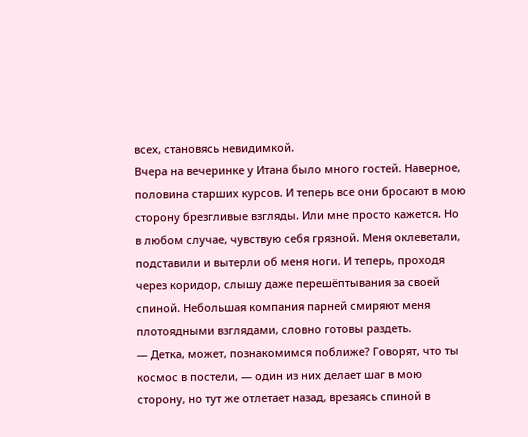всех, становясь невидимкой.
Вчера на вечеринке у Итана было много гостей. Наверное, половина старших курсов. И теперь все они бросают в мою сторону брезгливые взгляды. Или мне просто кажется. Но в любом случае, чувствую себя грязной. Меня оклеветали, подставили и вытерли об меня ноги. И теперь, проходя через коридор, слышу даже перешëптывания за своей спиной. Небольшая компания парней смиряют меня плотоядными взглядами, словно готовы раздеть.
— Детка, может, познакомимся поближе? Говорят, что ты космос в постели, — один из них делает шаг в мою сторону, но тут же отлетает назад, врезаясь спиной в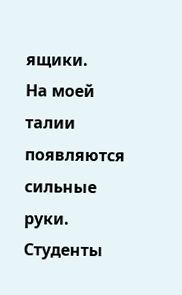ящики.
На моей талии появляются сильные руки. Студенты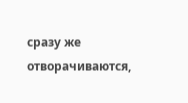сразу же отворачиваются,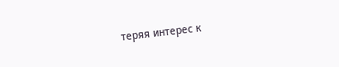теряя интерес к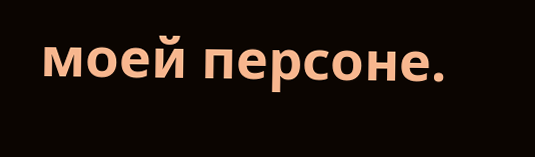моей персоне.